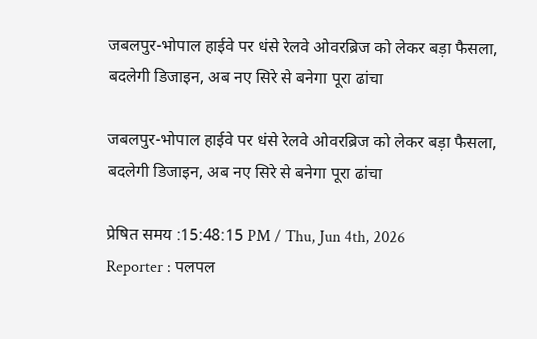जबलपुर-भोपाल हाईवे पर धंसे रेलवे ओवरब्रिज को लेकर बड़ा फैसला, बदलेगी डिजाइन, अब नए सिरे से बनेगा पूरा ढांचा

जबलपुर-भोपाल हाईवे पर धंसे रेलवे ओवरब्रिज को लेकर बड़ा फैसला, बदलेगी डिजाइन, अब नए सिरे से बनेगा पूरा ढांचा

प्रेषित समय :15:48:15 PM / Thu, Jun 4th, 2026
Reporter : पलपल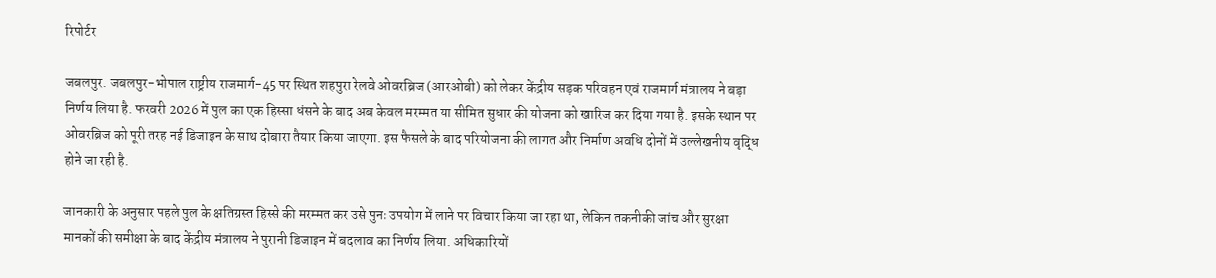रिपोर्टर

जबलपुर. जबलपुर-भोपाल राष्ट्रीय राजमार्ग-45 पर स्थित शहपुरा रेलवे ओवरब्रिज (आरओबी) को लेकर केंद्रीय सड़क परिवहन एवं राजमार्ग मंत्रालय ने बड़ा निर्णय लिया है. फरवरी 2026 में पुल का एक हिस्सा धंसने के बाद अब केवल मरम्मत या सीमित सुधार की योजना को खारिज कर दिया गया है. इसके स्थान पर ओवरब्रिज को पूरी तरह नई डिजाइन के साथ दोबारा तैयार किया जाएगा. इस फैसले के बाद परियोजना की लागत और निर्माण अवधि दोनों में उल्लेखनीय वृद्धि होने जा रही है.

जानकारी के अनुसार पहले पुल के क्षतिग्रस्त हिस्से की मरम्मत कर उसे पुनः उपयोग में लाने पर विचार किया जा रहा था, लेकिन तकनीकी जांच और सुरक्षा मानकों की समीक्षा के बाद केंद्रीय मंत्रालय ने पुरानी डिजाइन में बदलाव का निर्णय लिया. अधिकारियों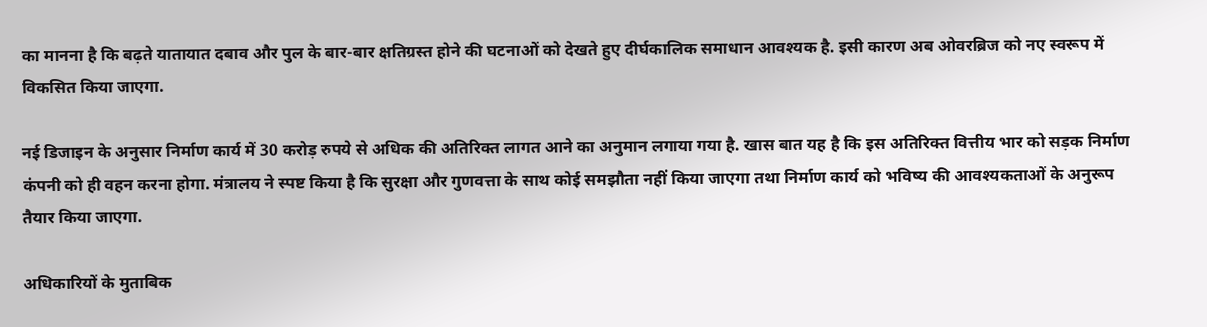का मानना है कि बढ़ते यातायात दबाव और पुल के बार-बार क्षतिग्रस्त होने की घटनाओं को देखते हुए दीर्घकालिक समाधान आवश्यक है. इसी कारण अब ओवरब्रिज को नए स्वरूप में विकसित किया जाएगा.

नई डिजाइन के अनुसार निर्माण कार्य में 30 करोड़ रुपये से अधिक की अतिरिक्त लागत आने का अनुमान लगाया गया है. खास बात यह है कि इस अतिरिक्त वित्तीय भार को सड़क निर्माण कंपनी को ही वहन करना होगा. मंत्रालय ने स्पष्ट किया है कि सुरक्षा और गुणवत्ता के साथ कोई समझौता नहीं किया जाएगा तथा निर्माण कार्य को भविष्य की आवश्यकताओं के अनुरूप तैयार किया जाएगा.

अधिकारियों के मुताबिक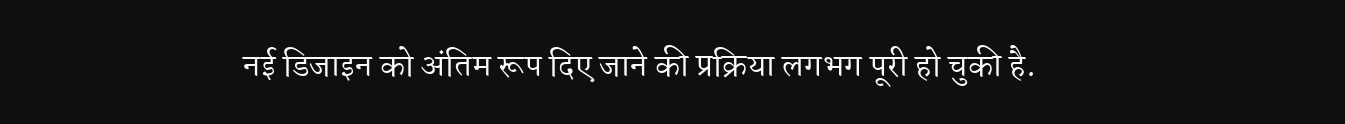नई डिजाइन को अंतिम रूप दिए जाने की प्रक्रिया लगभग पूरी हो चुकी है.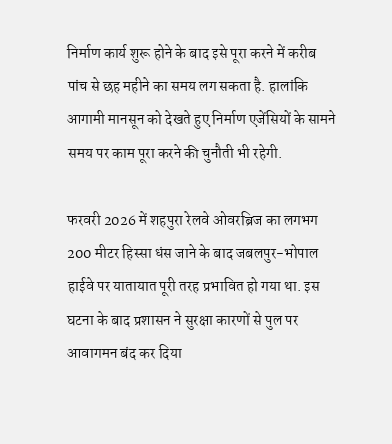निर्माण कार्य शुरू होने के बाद इसे पूरा करने में करीब पांच से छह महीने का समय लग सकता है. हालांकि आगामी मानसून को देखते हुए निर्माण एजेंसियों के सामने समय पर काम पूरा करने की चुनौती भी रहेगी.

फरवरी 2026 में शहपुरा रेलवे ओवरब्रिज का लगभग 200 मीटर हिस्सा धंस जाने के बाद जबलपुर-भोपाल हाईवे पर यातायात पूरी तरह प्रभावित हो गया था. इस घटना के बाद प्रशासन ने सुरक्षा कारणों से पुल पर आवागमन बंद कर दिया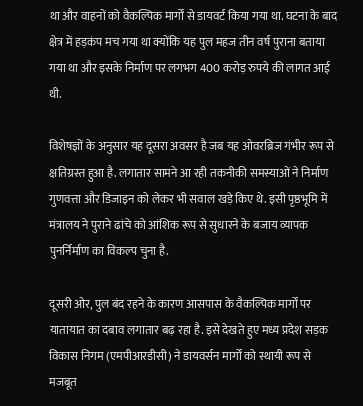था और वाहनों को वैकल्पिक मार्गों से डायवर्ट किया गया था. घटना के बाद क्षेत्र में हड़कंप मच गया था क्योंकि यह पुल महज तीन वर्ष पुराना बताया गया था और इसके निर्माण पर लगभग 400 करोड़ रुपये की लागत आई थी.

विशेषज्ञों के अनुसार यह दूसरा अवसर है जब यह ओवरब्रिज गंभीर रूप से क्षतिग्रस्त हुआ है. लगातार सामने आ रही तकनीकी समस्याओं ने निर्माण गुणवत्ता और डिजाइन को लेकर भी सवाल खड़े किए थे. इसी पृष्ठभूमि में मंत्रालय ने पुराने ढांचे को आंशिक रूप से सुधारने के बजाय व्यापक पुनर्निर्माण का विकल्प चुना है.

दूसरी ओर, पुल बंद रहने के कारण आसपास के वैकल्पिक मार्गों पर यातायात का दबाव लगातार बढ़ रहा है. इसे देखते हुए मध्य प्रदेश सड़क विकास निगम (एमपीआरडीसी) ने डायवर्सन मार्गों को स्थायी रूप से मजबूत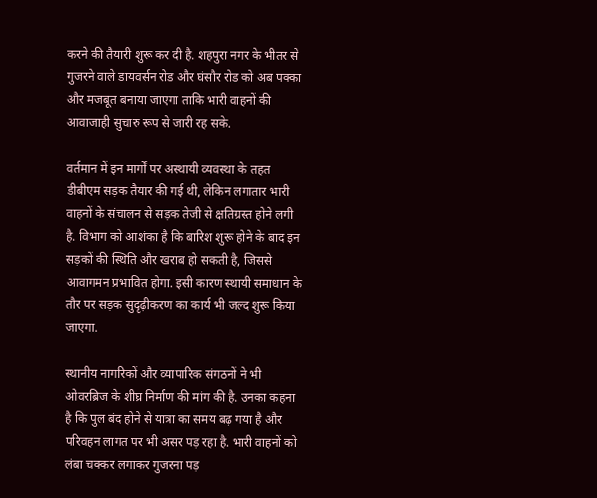करने की तैयारी शुरू कर दी है. शहपुरा नगर के भीतर से गुजरने वाले डायवर्सन रोड और घंसौर रोड को अब पक्का और मजबूत बनाया जाएगा ताकि भारी वाहनों की आवाजाही सुचारु रूप से जारी रह सके.

वर्तमान में इन मार्गों पर अस्थायी व्यवस्था के तहत डीबीएम सड़क तैयार की गई थी, लेकिन लगातार भारी वाहनों के संचालन से सड़क तेजी से क्षतिग्रस्त होने लगी है. विभाग को आशंका है कि बारिश शुरू होने के बाद इन सड़कों की स्थिति और खराब हो सकती है, जिससे आवागमन प्रभावित होगा. इसी कारण स्थायी समाधान के तौर पर सड़क सुदृढ़ीकरण का कार्य भी जल्द शुरू किया जाएगा.

स्थानीय नागरिकों और व्यापारिक संगठनों ने भी ओवरब्रिज के शीघ्र निर्माण की मांग की है. उनका कहना है कि पुल बंद होने से यात्रा का समय बढ़ गया है और परिवहन लागत पर भी असर पड़ रहा है. भारी वाहनों को लंबा चक्कर लगाकर गुजरना पड़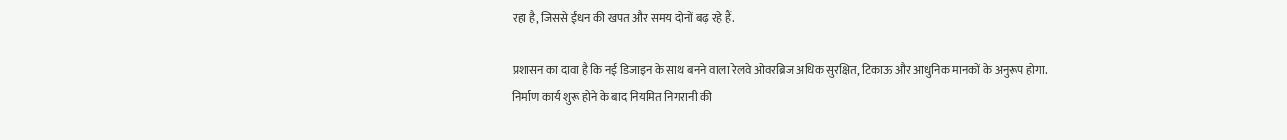रहा है, जिससे ईंधन की खपत और समय दोनों बढ़ रहे हैं.

प्रशासन का दावा है कि नई डिजाइन के साथ बनने वाला रेलवे ओवरब्रिज अधिक सुरक्षित, टिकाऊ और आधुनिक मानकों के अनुरूप होगा. निर्माण कार्य शुरू होने के बाद नियमित निगरानी की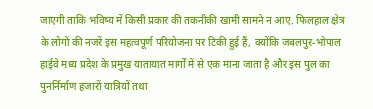जाएगी ताकि भविष्य में किसी प्रकार की तकनीकी खामी सामने न आए. फिलहाल क्षेत्र के लोगों की नजरें इस महत्वपूर्ण परियोजना पर टिकी हुई हैं, क्योंकि जबलपुर-भोपाल हाईवे मध्य प्रदेश के प्रमुख यातायात मार्गों में से एक माना जाता है और इस पुल का पुनर्निर्माण हजारों यात्रियों तथा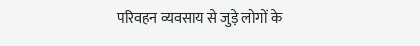परिवहन व्यवसाय से जुड़े लोगों के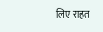लिए राहत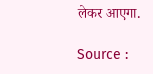लेकर आएगा.

Source :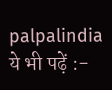palpalindia ये भी पढ़ें :-